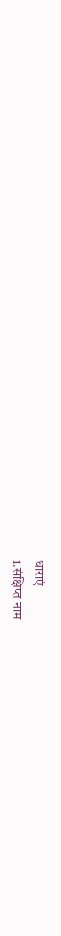धाराएं
1.संक्षिप्त नाम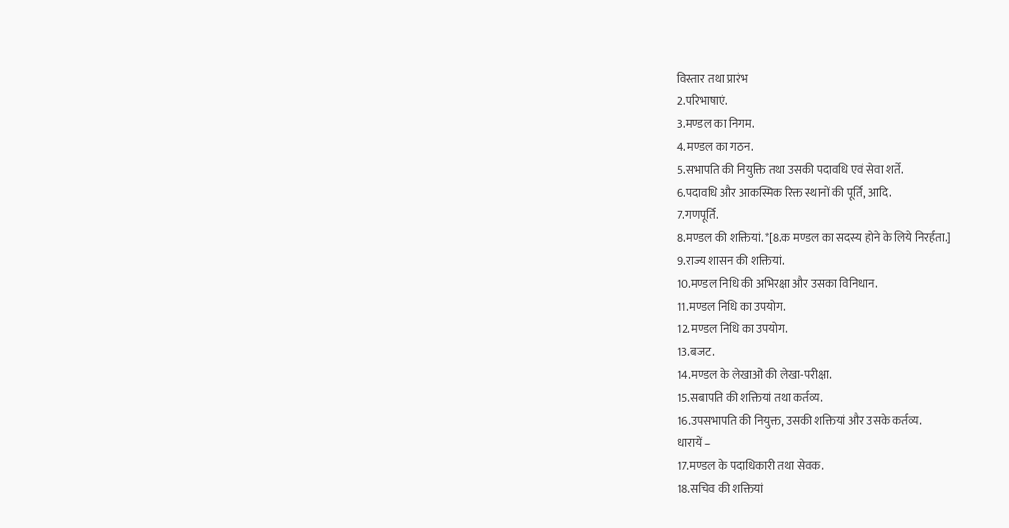विस्तार तथा प्रारंभ
2.परिभाषाएं.
3.मण्डल का निगम.
4.मण्डल का गठन.
5.सभापति की नियुक्ति तथा उसकी पदावधि एवं सेवा शर्ते.
6.पदावधि और आकस्मिक रिक्त स्थानों की पूर्ति, आदि.
7.गणपूर्ति.
8.मण्डल की शक्तियां. *[8.क मण्डल का सदस्य होने के लिये निरर्हता.]
9.राज्य शासन की शक्तियां.
10.मण्डल निधि की अभिरक्षा और उसका विनिधान.
11.मण्डल निधि का उपयोग.
12.मण्डल निधि का उपयोग.
13.बजट.
14.मण्डल के लेखाओं की लेखा-परीक्षा.
15.सबापति की शक्तियां तथा कर्तव्य.
16.उपसभापति की नियुक्त, उसकी शक्तियां और उसके कर्तव्य.
धारायें –
17.मण्डल के पदाधिकारी तथा सेवक.
18.सचिव की शक्तियां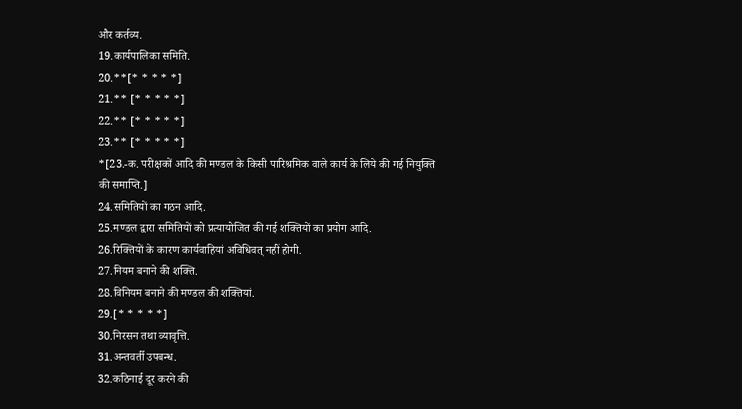और कर्तव्य.
19.कार्यपालिका समिति.
20.**[* * * * *]
21.** [* * * * *]
22.** [* * * * *]
23.** [* * * * *]
*[23.-क. परीक्षकों आदि की मण्डल के किसी पारिश्रमिक वाले कार्य के लिये की गई नियुक्ति की समाप्ति.]
24.समितियों का गठन आदि.
25.मण्डल द्वारा समितियों को प्रत्यायोजित की गई शक्तियों का प्रयोग आदि.
26.रिक्तियों के कारण कार्यवाहियां अविधिवत् नहीं होगी.
27.नियम बनाने की शक्ति.
28.विनियम बनाने की मण्डल की शक्तियां.
29.[* * * * *]
30.निरसन तथा व्यावृत्ति.
31.अन्तवर्ती उपबन्ध.
32.कठिनाई दूर करने की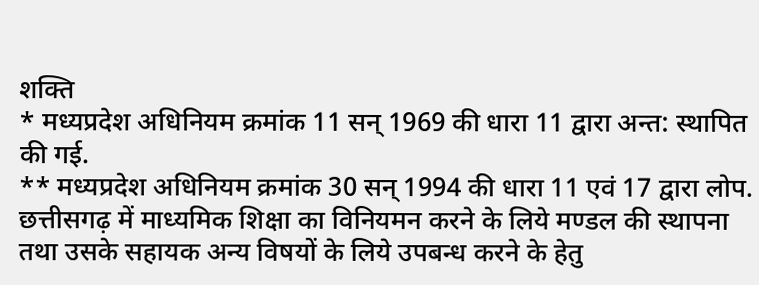शक्ति
* मध्यप्रदेश अधिनियम क्रमांक 11 सन् 1969 की धारा 11 द्वारा अन्त: स्थापित की गई.
** मध्यप्रदेश अधिनियम क्रमांक 30 सन् 1994 की धारा 11 एवं 17 द्वारा लोप.
छत्तीसगढ़ में माध्यमिक शिक्षा का विनियमन करने के लिये मण्डल की स्थापना तथा उसके सहायक अन्य विषयों के लिये उपबन्ध करने के हेतु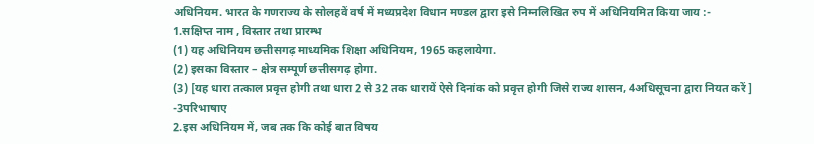अधिनियम. भारत के गणराज्य के सोलहवें वर्ष में मध्यप्रदेश विधान मण्डल द्वारा इसे निम्नलिखित रुप में अधिनियमित किया जाय :-
1.सक्षिप्त नाम , विस्तार तथा प्रारम्भ
(1) यह अधिनियम छत्तीसगढ़ माध्यमिक शिक्षा अधिनियम, 1965 कहलायेगा.
(2) इसका विस्तार – क्षेत्र सम्पूर्ण छत्तीसगढ़ होगा.
(3) [यह धारा तत्काल प्रवृत्त होगी तथा धारा 2 से 32 तक धारायें ऐसे दिनांक को प्रवृत्त होगी जिसे राज्य शासन, 4अधिसूचना द्वारा नियत करें ] -3परिभाषाए
2.इस अधिनियम में, जब तक कि कोई बात विषय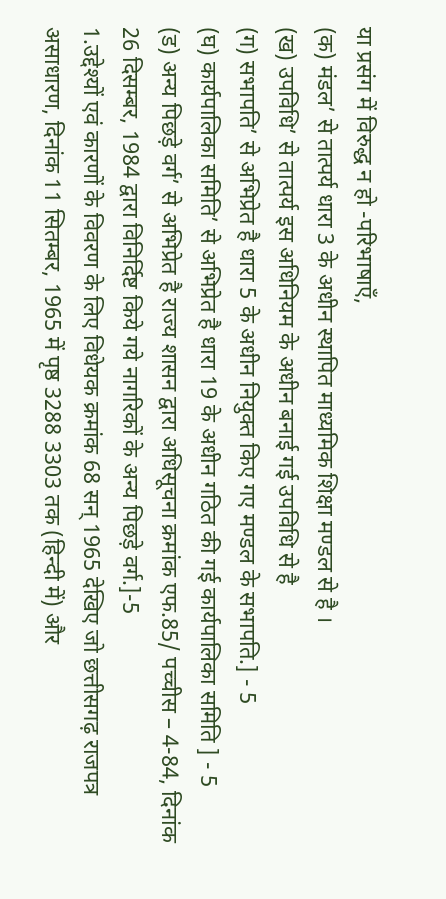या प्रसंग में विरुद्ध न हो -परिभाषाएँ,
(क) मंडल’ से तात्पर्य धारा 3 के अधीन स्थापित माध्यमिक शिक्षा मण्डल से है ।
(ख) उपविधि’ से तात्पर्य इस अधिनियम के अधीन बनाई गई उपविधि से है
(ग) सभापति’ से अभिप्रेत है धारा 5 के अधीन नियुक्त किए गए मण्डल के सभापति.] - 5
(घ) कार्यपालिका समिति’ से अभिप्रेत है धारा 19 के अधीन गठित की गई कार्यपालिका समिति ] - 5
(ड) अन्य पिछड़े वर्ग’ से अभिप्रेत है राज्य शासन द्वारा अधिसूचना क्रमांक एफ.85/ पच्चीस – 4-84, दिनांक 26 दिसम्बर, 1984 द्वारा विनिर्दिष्ट किये गये नागरिकों के अन्य पिछड़े वर्ग.]-5
1.उद्देश्यों एवं कारणों के विवरण के लिए विधेयक क्रमांक 68 सन् 1965 देखिए जो छत्तीसगढ़ राजपत्र असाधारण, दिनांक 11 सितम्बर, 1965 में पृष्ठ 3288 3303 तक (हिन्दी में) और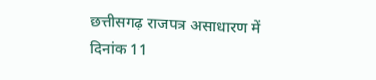छत्तीसगढ़ राजपत्र असाधारण में दिनांक 11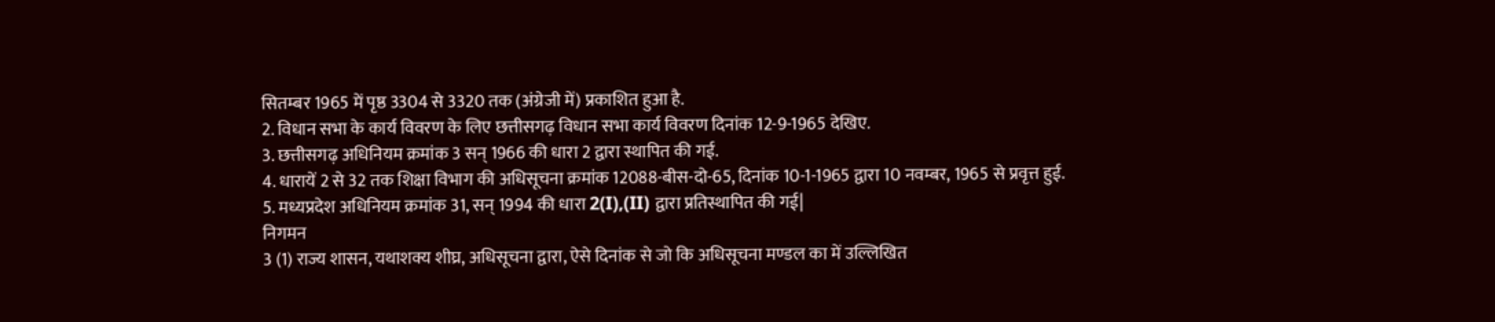सितम्बर 1965 में पृष्ठ 3304 से 3320 तक (अंग्रेजी में) प्रकाशित हुआ है.
2. विधान सभा के कार्य विवरण के लिए छत्तीसगढ़ विधान सभा कार्य विवरण दिनांक 12-9-1965 देखिए.
3. छत्तीसगढ़ अधिनियम क्रमांक 3 सन् 1966 की धारा 2 द्वारा स्थापित की गई.
4. धारायें 2 से 32 तक शिक्षा विभाग की अधिसूचना क्रमांक 12088-बीस-दो-65, दिनांक 10-1-1965 द्वारा 10 नवम्बर, 1965 से प्रवृत्त हुई.
5. मध्यप्रदेश अधिनियम क्रमांक 31, सन् 1994 की धारा 2(I),(II) द्वारा प्रतिस्थापित की गई|
निगमन
3 (1) राज्य शासन, यथाशक्य शीघ्र, अधिसूचना द्वारा, ऐसे दिनांक से जो कि अधिसूचना मण्डल का में उल्लिखित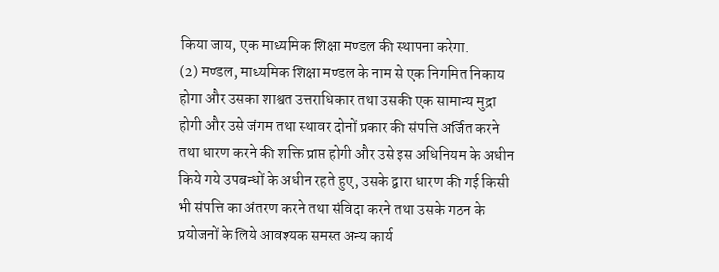किया जाय, एक माध्यमिक शिक्षा मण्डल की स्थापना करेगा.
(2) मण्डल, माध्यमिक शिक्षा मण्डल के नाम से एक निगमित निकाय होगा और उसका शाश्वत उत्तराधिकार तथा उसकी एक सामान्य मुद्रा होगी और उसे जंगम तथा स्थावर दोनों प्रकार की संपत्ति अर्जित करने तथा धारण करने की शक्ति प्राप्त होगी और उसे इस अधिनियम के अधीन किये गये उपबन्धों के अधीन रहते हुए, उसके द्वारा धारण की गई किसी भी संपत्ति का अंतरण करने तथा संविदा करने तथा उसके गठन के प्रयोजनों के लिये आवश्यक समस्त अन्य कार्य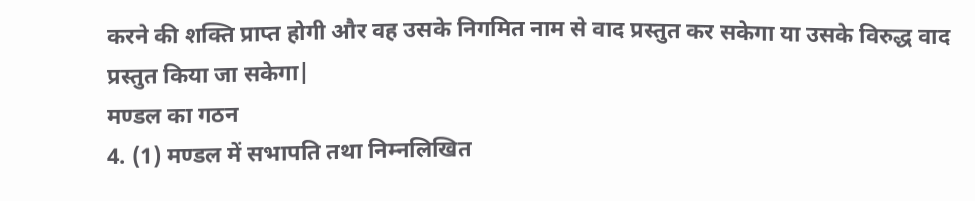करने की शक्ति प्राप्त होगी और वह उसके निगमित नाम से वाद प्रस्तुत कर सकेगा या उसके विरुद्ध वाद प्रस्तुत किया जा सकेगा|
मण्डल का गठन
4. (1) मण्डल में सभापति तथा निम्नलिखित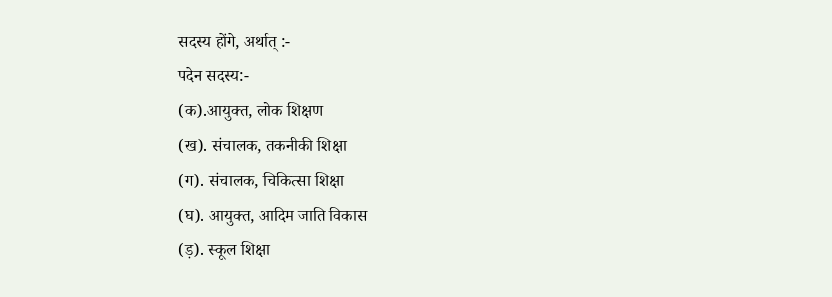सदस्य होंगे, अर्थात् :-
पदेन सदस्य:-
(क).आयुक्त, लोक शिक्षण
(ख). संचालक, तकनीकी शिक्षा
(ग). संचालक, चिकित्सा शिक्षा
(घ). आयुक्त, आदिम जाति विकास
(ड़). स्कूल शिक्षा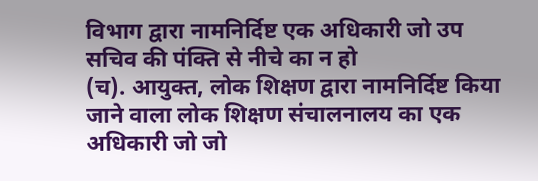विभाग द्वारा नामनिर्दिष्ट एक अधिकारी जो उप सचिव की पंक्ति से नीचे का न हो
(च). आयुक्त, लोक शिक्षण द्वारा नामनिर्दिष्ट किया जाने वाला लोक शिक्षण संचालनालय का एक अधिकारी जो जो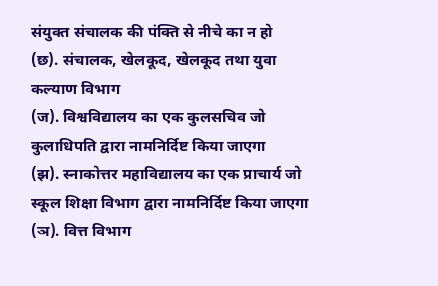संयुक्त संचालक की पंक्ति से नीचे का न हो
(छ). संचालक, खेलकूद, खेलकूद तथा युवा कल्याण विभाग
(ज). विश्वविद्यालय का एक कुलसचिव जो कुलाधिपति द्वारा नामनिर्दिष्ट किया जाएगा
(झ). स्नाकोत्तर महाविद्यालय का एक प्राचार्य जो स्कूल शिक्षा विभाग द्वारा नामनिर्दिष्ट किया जाएगा
(ञ). वित्त विभाग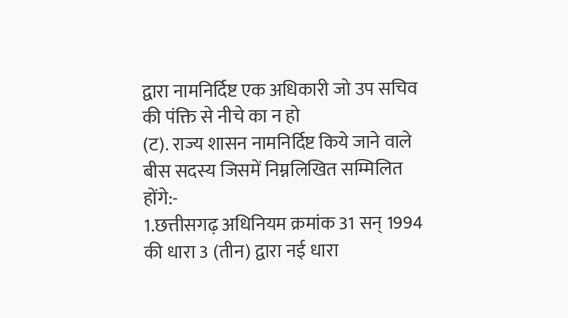द्वारा नामनिर्दिष्ट एक अधिकारी जो उप सचिव की पंक्ति से नीचे का न हो
(ट). राज्य शासन नामनिर्दिष्ट किये जाने वाले बीस सदस्य जिसमें निम्नलिखित सम्मिलित होंगे:-
1.छत्तीसगढ़ अधिनियम क्रमांक 31 सन् 1994 की धारा 3 (तीन) द्वारा नई धारा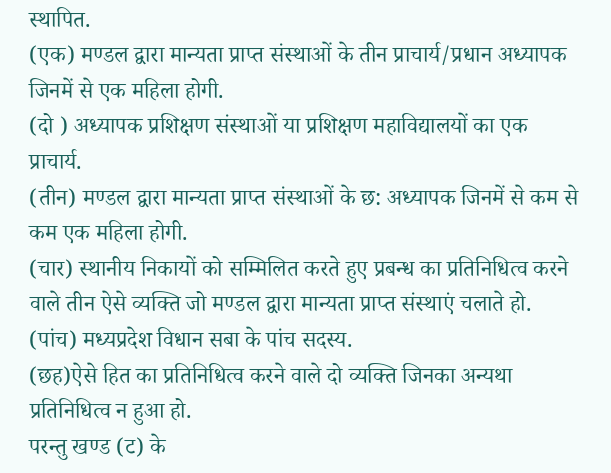स्थापित.
(एक) मण्डल द्वारा मान्यता प्राप्त संस्थाओं के तीन प्राचार्य/प्रधान अध्यापक जिनमें से एक महिला होगी.
(दो ) अध्यापक प्रशिक्षण संस्थाओं या प्रशिक्षण महाविद्यालयों का एक प्राचार्य.
(तीन) मण्डल द्वारा मान्यता प्राप्त संस्थाओं के छ: अध्यापक जिनमें से कम से कम एक महिला होगी.
(चार) स्थानीय निकायों को सम्मिलित करते हुए प्रबन्ध का प्रतिनिधित्व करने वाले तीन ऐसे व्यक्ति जो मण्डल द्वारा मान्यता प्राप्त संस्थाएं चलाते हो.
(पांच) मध्यप्रदेश विधान सबा के पांच सदस्य.
(छह)ऐसे हित का प्रतिनिधित्व करने वाले दो व्यक्ति जिनका अन्यथा प्रतिनिधित्व न हुआ हो.
परन्तु खण्ड (ट) के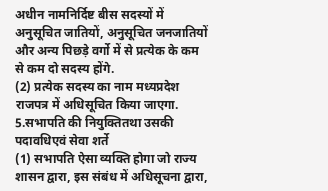अधीन नामनिर्दिष्ट बीस सदस्यों में अनुसूचित जातियों, अनुसूचित जनजातियों और अन्य पिछड़े वर्गो में से प्रत्येक के कम से कम दो सदस्य होंगे.
(2) प्रत्येक सदस्य का नाम मध्यप्रदेश राजपत्र में अधिसूचित किया जाएगा.
5.सभापति की नियुक्तितथा उसकी पदावधिएवं सेवा शर्ते
(1) सभापति ऐसा व्यक्ति होगा जो राज्य शासन द्वारा, इस संबंध में अधिसूचना द्वारा,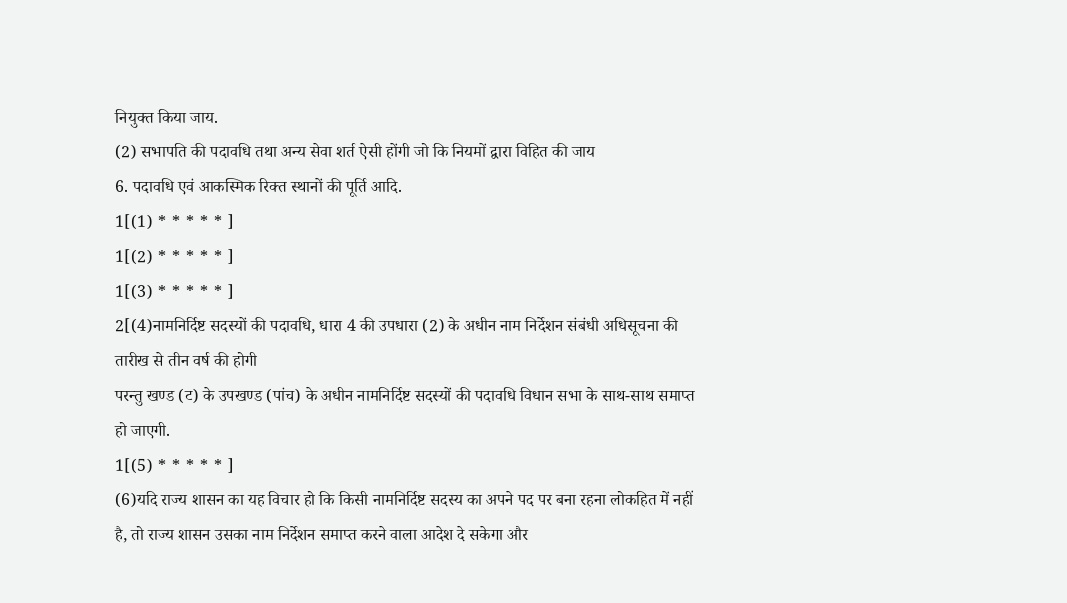नियुक्त किया जाय.
(2) सभापति की पदावधि तथा अन्य सेवा शर्त ऐसी होंगी जो कि नियमों द्वारा विहित की जाय
6. पदावधि एवं आकस्मिक रिक्त स्थानों की पूर्ति आदि.
1[(1) * * * * * ]
1[(2) * * * * * ]
1[(3) * * * * * ]
2[(4)नामनिर्दिष्ट सदस्यों की पदावधि, धारा 4 की उपधारा (2) के अधीन नाम निर्देशन संबंधी अधिसूचना की तारीख से तीन वर्ष की होगी
परन्तु खण्ड (ट) के उपखण्ड (पांच) के अधीन नामनिर्दिष्ट सदस्यों की पदावधि विधान सभा के साथ-साथ समाप्त हो जाएगी.
1[(5) * * * * * ]
(6)यदि राज्य शासन का यह विचार हो कि किसी नामनिर्दिष्ट सदस्य का अपने पद पर बना रहना लोकहित में नहीं है, तो राज्य शासन उसका नाम निर्देशन समाप्त करने वाला आदेश दे सकेगा और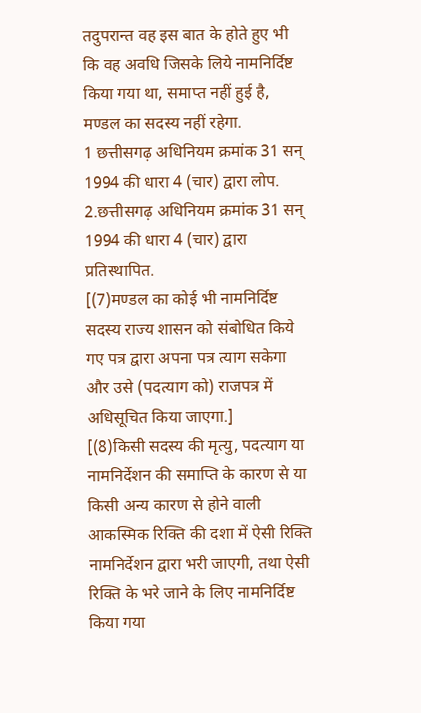तदुपरान्त वह इस बात के होते हुए भी कि वह अवधि जिसके लिये नामनिर्दिष्ट किया गया था, समाप्त नहीं हुई है, मण्डल का सदस्य नहीं रहेगा.
1 छत्तीसगढ़ अधिनियम क्रमांक 31 सन् 1994 की धारा 4 (चार) द्वारा लोप.
2.छत्तीसगढ़ अधिनियम क्रमांक 31 सन् 1994 की धारा 4 (चार) द्वारा प्रतिस्थापित.
[(7)मण्डल का कोई भी नामनिर्दिष्ट सदस्य राज्य शासन को संबोधित किये गए पत्र द्वारा अपना पत्र त्याग सकेगा और उसे (पदत्याग को) राजपत्र में अधिसूचित किया जाएगा.]
[(8)किसी सदस्य की मृत्यु, पदत्याग या नामनिर्देशन की समाप्ति के कारण से या किसी अन्य कारण से होने वाली आकस्मिक रिक्ति की दशा में ऐसी रिक्ति नामनिर्देशन द्वारा भरी जाएगी, तथा ऐसी रिक्ति के भरे जाने के लिए नामनिर्दिष्ट किया गया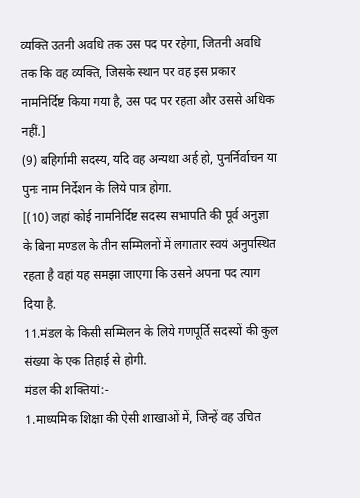व्यक्ति उतनी अवधि तक उस पद पर रहेगा, जितनी अवधि तक कि वह व्यक्ति, जिसके स्थान पर वह इस प्रकार नामनिर्दिष्ट किया गया है, उस पद पर रहता और उससे अधिक नहीं.]
(9) बहिर्गामी सदस्य, यदि वह अन्यथा अर्ह हो, पुनर्निर्वाचन या पुनः नाम निर्देशन के लिये पात्र होगा.
[(10) जहां कोई नामनिर्दिष्ट सदस्य सभापति की पूर्व अनुज्ञा के बिना मण्डल के तीन सम्मिलनों में लगातार स्वयं अनुपस्थित रहता है वहां यह समझा जाएगा कि उसने अपना पद त्याग दिया है.
11.मंडल के किसी सम्मिलन के लिये गणपूर्ति सदस्यों की कुल संख्या के एक तिहाई से होगी.
मंडल की शक्तियां:-
1.माध्यमिक शिक्षा की ऐसी शाखाओं में, जिन्हें वह उचित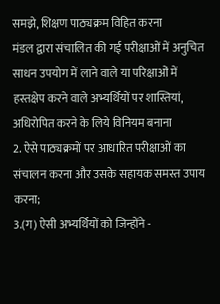समझे, शिक्षण पाठ्यक्रम विहित करना
मंडल द्वारा संचालित की गई परीक्षाओं में अनुचित साधन उपयोग में लाने वाले या परिक्षाओं में हस्तक्षेप करने वाले अभ्यर्थियों पर शास्तियां, अधिरोपित करने के लिये विनियम बनाना
2. ऐसे पाठ्यक्रमों पर आधारित परीक्षाओं का संचालन करना और उसके सहायक समस्त उपाय करना;
3.(ग) ऐसी अभ्यर्थियों को जिन्होंने -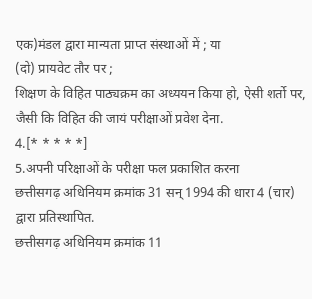एक)मंडल द्वारा मान्यता प्राप्त संस्थाओं में ; या
(दो) प्रायवेट तौर पर ;
शिक्षण के विहित पाठ्यक्रम का अध्ययन किया हो, ऐसी शर्तो पर, जैसी कि विहित की जायं परीक्षाओं प्रवेश देना.
4.[* * * * *]
5.अपनी परिक्षाओं के परीक्षा फल प्रकाशित करना
छत्तीसगढ़ अधिनियम क्रमांक 31 सन् 1994 की धारा 4 (चार) द्वारा प्रतिस्थापित.
छत्तीसगढ़ अधिनियम क्रमांक 11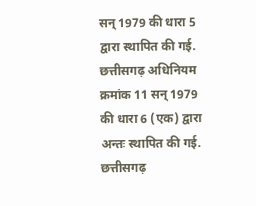सन् 1979 की धारा 5 द्वारा स्थापित की गई.
छत्तीसगढ़ अधिनियम क्रमांक 11 सन् 1979 की धारा 6 (एक) द्वारा अन्तः स्थापित की गई.
छत्तीसगढ़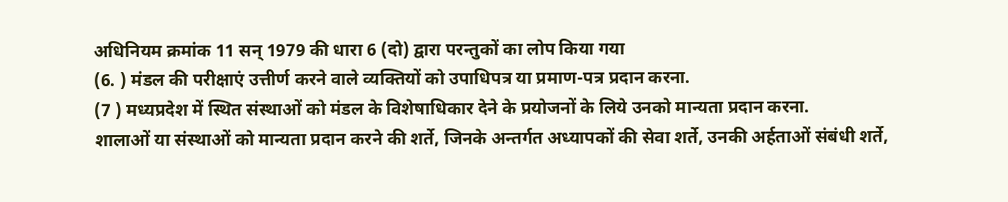अधिनियम क्रमांक 11 सन् 1979 की धारा 6 (दो) द्वारा परन्तुकों का लोप किया गया
(6. ) मंडल की परीक्षाएं उत्तीर्ण करने वाले व्यक्तियों को उपाधिपत्र या प्रमाण-पत्र प्रदान करना.
(7 ) मध्यप्रदेश में स्थित संस्थाओं को मंडल के विशेषाधिकार देने के प्रयोजनों के लिये उनको मान्यता प्रदान करना.
शालाओं या संस्थाओं को मान्यता प्रदान करने की शर्ते, जिनके अन्तर्गत अध्यापकों की सेवा शर्ते, उनकी अर्हताओं संबंधी शर्ते,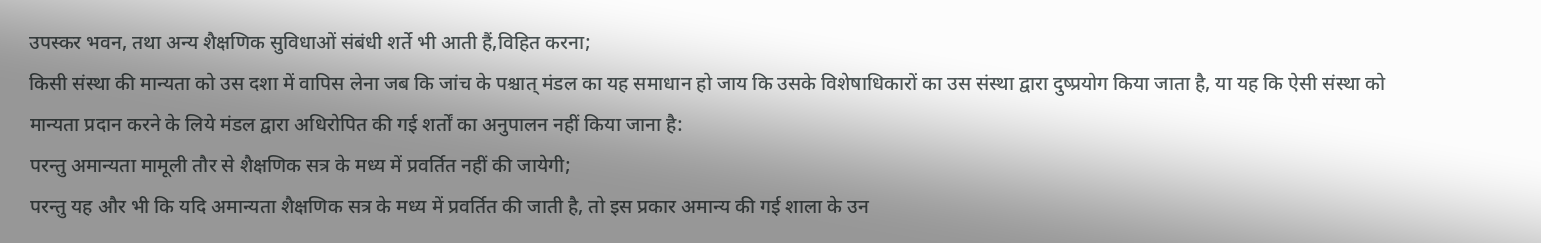उपस्कर भवन, तथा अन्य शैक्षणिक सुविधाओं संबंधी शर्ते भी आती हैं,विहित करना;
किसी संस्था की मान्यता को उस दशा में वापिस लेना जब कि जांच के पश्चात् मंडल का यह समाधान हो जाय कि उसके विशेषाधिकारों का उस संस्था द्वारा दुष्प्रयोग किया जाता है, या यह कि ऐसी संस्था को मान्यता प्रदान करने के लिये मंडल द्वारा अधिरोपित की गई शर्तों का अनुपालन नहीं किया जाना है:
परन्तु अमान्यता मामूली तौर से शैक्षणिक सत्र के मध्य में प्रवर्तित नहीं की जायेगी;
परन्तु यह और भी कि यदि अमान्यता शैक्षणिक सत्र के मध्य में प्रवर्तित की जाती है, तो इस प्रकार अमान्य की गई शाला के उन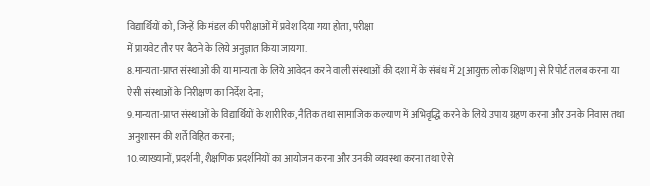विद्यार्थियों को, जिन्हें कि मंडल की परीक्षाओं में प्रवेश दिया गया होता, परीक्षा
में प्रायवेट तौर पर बैठने के लिये अनुज्ञात किया जायगा.
8.मान्यता-प्राप्त संस्थाओं की या मान्यता के लिये आवेदन करने वाली संस्थाओं की दशा में के संबंध में 2[आयुक्त लोक शिक्षण] से रिपोर्ट तलब करना या ऐसी संस्थाओं के निरीक्षण का निर्देश देना;
9.मान्यता-प्राप्त संस्थाओं के विद्यार्थियों के शारीरिक, नैतिक तथा सामाजिक कल्याण में अभिवृद्धि करने के लिये उपाय ग्रहण करना और उनके निवास तथा अनुशासन की शर्ते विहित करना;
10.व्याख्यानों, प्रदर्शनी, शैक्षणिक प्रदर्शनियों का आयोजन करना और उनकी व्यवस्था करना तथा ऐसे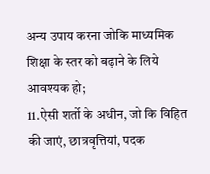अन्य उपाय करना जोकि माध्यमिक शिक्षा के स्तर को बढ़ाने के लिये आवश्यक हो;
11.ऐसी शर्तो के अधीन, जो कि विहित की जाएं, छात्रवृत्तियां, पदक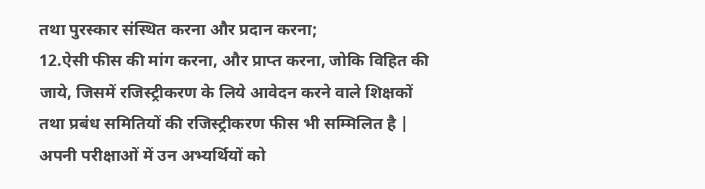तथा पुरस्कार संस्थित करना और प्रदान करना;
12.ऐसी फीस की मांग करना, और प्राप्त करना, जोकि विहित की जाये, जिसमें रजिस्ट्रीकरण के लिये आवेदन करने वाले शिक्षकों तथा प्रबंध समितियों की रजिस्ट्रीकरण फीस भी सम्मिलित है |
अपनी परीक्षाओं में उन अभ्यर्थियों को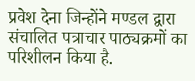प्रवेश देना जिन्होंने मण्डल द्वारा संचालित पत्राचार पाठ्यक्रमों का परिशीलन किया है.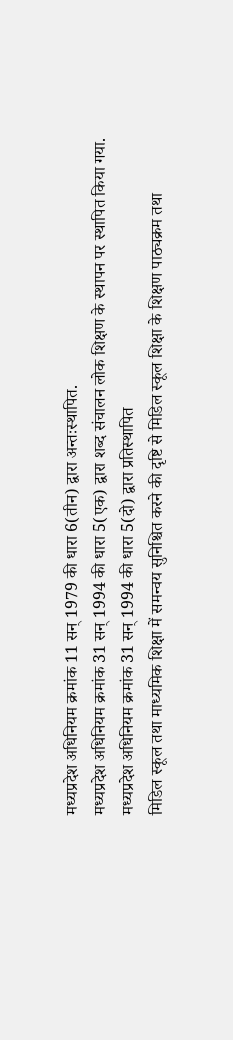मध्यप्रदेश अधिनियम क्रमांक 11 सन् 1979 की धारा 6(तीन) द्वारा अन्तःस्थापित.
मध्यप्रदेश अधिनियम क्रमांक 31 सन् 1994 की धारा 5(एक) द्वारा शब्द संचालन लोक शिक्षण के स्थापन पर स्थापित किया गया.
मध्यप्रदेश अधिनियम क्रमांक 31 सन् 1994 की धारा 5(दो) द्वारा प्रतिस्थापित
मिडिल स्कूल तथा माध्यमिक शिक्षा में समन्वय सुनिश्चित करने की दृष्टि से मिडिल स्कूल शिक्षा के शिक्षण पाठ्यक्रम तथा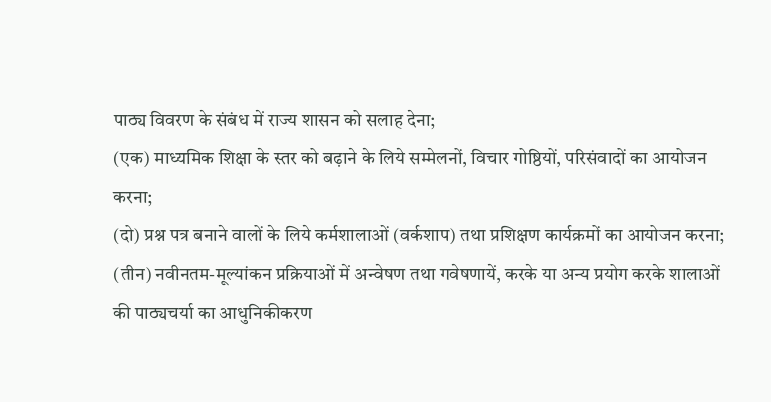पाठ्य विवरण के संबंध में राज्य शासन को सलाह देना;
(एक) माध्यमिक शिक्षा के स्तर को बढ़ाने के लिये सम्मेलनों, विचार गोष्ठियों, परिसंवादों का आयोजन करना;
(दो) प्रश्न पत्र बनाने वालों के लिये कर्मशालाओं (वर्कशाप) तथा प्रशिक्षण कार्यक्रमों का आयोजन करना;
(तीन) नवीनतम-मूल्यांकन प्रक्रियाओं में अन्वेषण तथा गवेषणायें, करके या अन्य प्रयोग करके शालाओं की पाठ्यचर्या का आधुनिकीकरण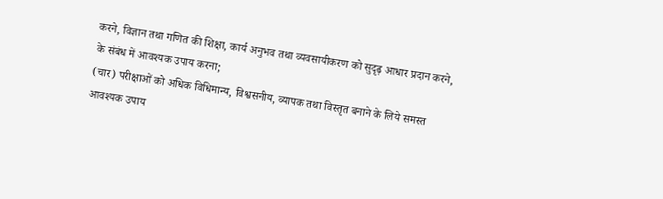करने, विज्ञान तथा गणित की शिक्षा, कार्य अनुभव तथा व्यवसायीकरण को सुदृढ़ आधार प्रदान करने, के संबंध में आवश्यक उपाय करना;
(चार) परीक्षाओं को अधिक विधिमान्य, विश्वसनीय, व्यापक तथा विस्तृत बनाने के लिये समस्त आवश्यक उपाय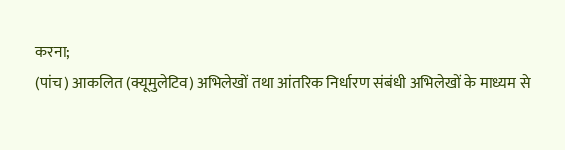करना;
(पांच) आकलित (क्यूमुलेटिव) अभिलेखों तथा आंतरिक निर्धारण संबंधी अभिलेखों के माध्यम से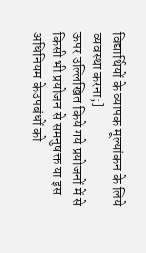विद्यार्थियों के व्यापक मूल्यांकन के लिये व्यवस्था करना;]
ऊपर उल्लिखित किये गये प्रयोजनों में से किसी भी प्रयोजन से समनुषक्त या इस अधिनियम केउपबंधों को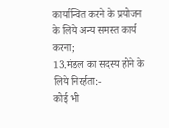कार्यान्वित करने के प्रयोजन के लिये अन्य समस्त कार्य करना;
13.मंडल का सदस्य होने के लिये निरर्हता:-
कोई भी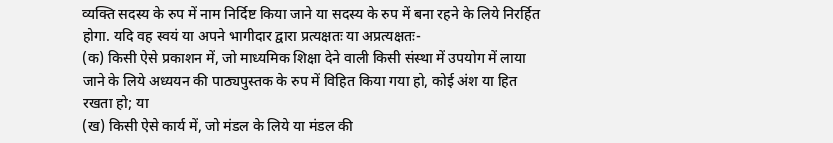व्यक्ति सदस्य के रुप में नाम निर्दिष्ट किया जाने या सदस्य के रुप में बना रहने के लिये निरर्हित होगा. यदि वह स्वयं या अपने भागीदार द्वारा प्रत्यक्षतः या अप्रत्यक्षतः-
(क) किसी ऐसे प्रकाशन में, जो माध्यमिक शिक्षा देने वाली किसी संस्था में उपयोग में लाया जाने के लिये अध्ययन की पाठ्यपुस्तक के रुप में विहित किया गया हो, कोई अंश या हित रखता हो; या
(ख) किसी ऐसे कार्य में, जो मंडल के लिये या मंडल की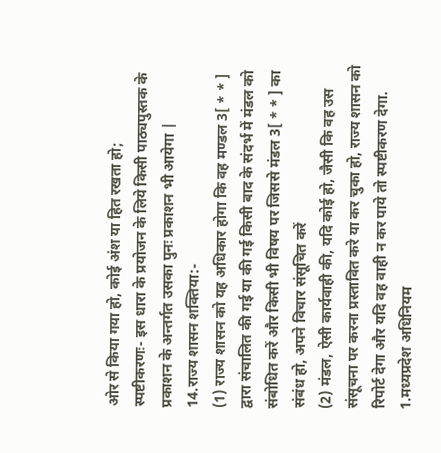ओर से किया गया हो, कोई अंश या हित रखता हो;
स्पष्टीकरणः- इस धारा के प्रयोजन के लिये किसी पाठ्यपुस्तक के प्रकाशन के अन्तर्गत उसका पुनः प्रकाशन भी आयेगा |
14.राज्य शासन शक्तिया:-
(1) राज्य शासन को यह अधिकार होगा कि वह मण्डल 3[ * * ] द्वारा संचालित की गई या की गई किसी बाद के संदर्भ में मंडल को संबोधित करें और किसी भी विषय पर जिससे मंडल 3[ * * ] का संबंध हो, अपने विचार संसूचित करें
(2) मंडल, ऐसी कार्यवाही की, यदि कोई हो, जैसी कि वह उस संसूचना पर करना प्रस्तावित करे या कर चुका हो, राज्य शासन को रिपोर्ट देगा और यदि वह वाही न कर पाये तो स्पष्टीकरण देगा.
1.मध्यप्रदेश अधिनियम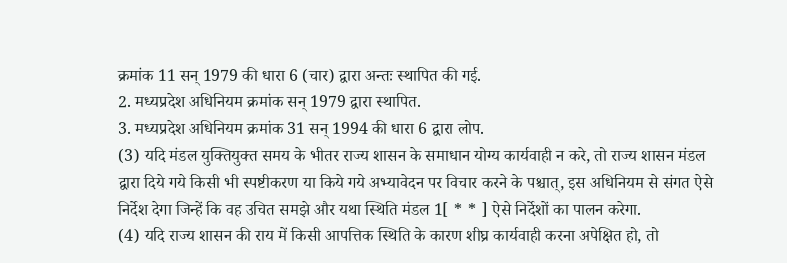क्रमांक 11 सन् 1979 की धारा 6 (चार) द्वारा अन्तः स्थापित की गई.
2. मध्यप्रदेश अधिनियम क्रमांक सन् 1979 द्वारा स्थापित.
3. मध्यप्रदेश अधिनियम क्रमांक 31 सन् 1994 की धारा 6 द्वारा लोप.
(3) यदि मंडल युक्तियुक्त समय के भीतर राज्य शासन के समाधान योग्य कार्यवाही न करे, तो राज्य शासन मंडल द्वारा दिये गये किसी भी स्पष्टीकरण या किये गये अभ्यावेदन पर विचार करने के पश्चात्, इस अधिनियम से संगत ऐसे निर्देश देगा जिन्हें कि वह उचित समझे और यथा स्थिति मंडल 1[ * * ] ऐसे निर्देशों का पालन करेगा.
(4) यदि राज्य शासन की राय में किसी आपत्तिक स्थिति के कारण शीघ्र कार्यवाही करना अपेक्षित हो, तो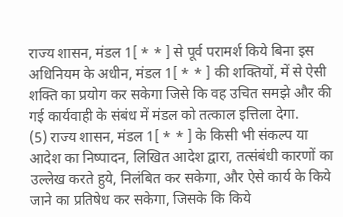राज्य शासन, मंडल 1[ * * ] से पूर्व परामर्श किये बिना इस अधिनियम के अधीन, मंडल 1[ * * ] की शक्तियों, में से ऐसी शक्ति का प्रयोग कर सकेगा जिसे कि वह उचित समझे और की गई कार्यवाही के संबंध में मंडल को तत्काल इत्तिला देगा.
(5) राज्य शासन, मंडल 1[ * * ] के किसी भी संकल्प या आदेश का निष्पादन, लिखित आदेश द्वारा, तत्संबंधी कारणों का उल्लेख करते हुये, निलंबित कर सकेगा, और ऐसे कार्य के किये जाने का प्रतिषेध कर सकेगा, जिसके कि किये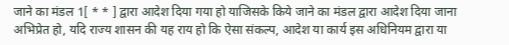जाने का मंडल 1[ * * ] द्वारा आदेश दिया गया हो याजिसके किये जाने का मंडल द्वारा आदेश दिया जाना अभिप्रेत हो, यदि राज्य शासन की यह राय हो कि ऐसा संकल्प, आदेश या कार्य इस अधिनियम द्वारा या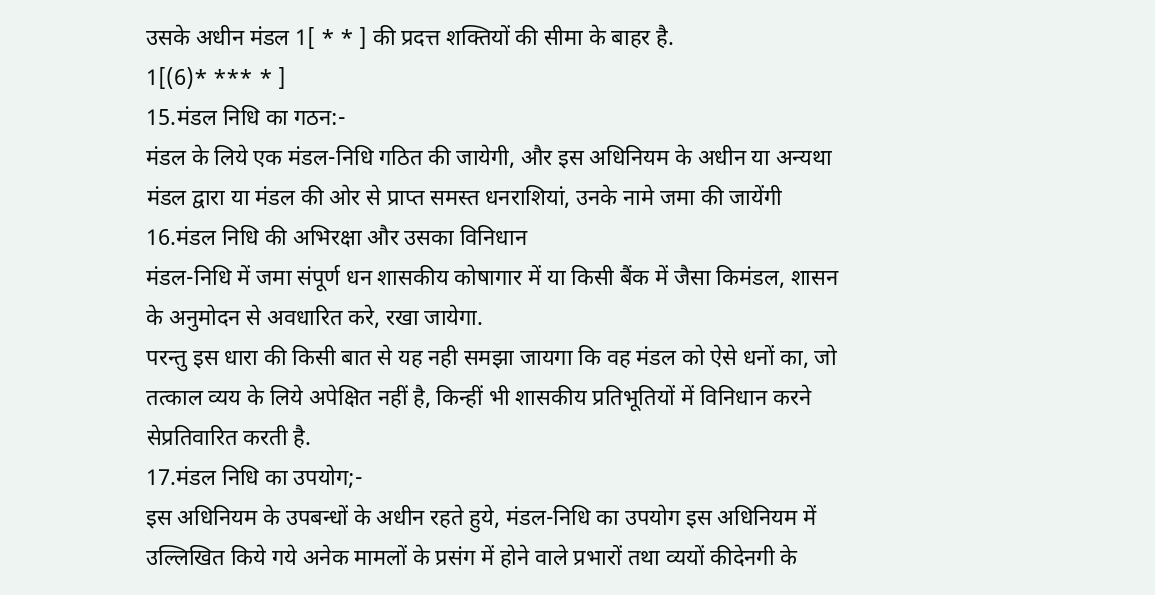उसके अधीन मंडल 1[ * * ] की प्रदत्त शक्तियों की सीमा के बाहर है.
1[(6)* *** * ]
15.मंडल निधि का गठन:-
मंडल के लिये एक मंडल-निधि गठित की जायेगी, और इस अधिनियम के अधीन या अन्यथा मंडल द्वारा या मंडल की ओर से प्राप्त समस्त धनराशियां, उनके नामे जमा की जायेंगी
16.मंडल निधि की अभिरक्षा और उसका विनिधान
मंडल-निधि में जमा संपूर्ण धन शासकीय कोषागार में या किसी बैंक में जैसा किमंडल, शासन के अनुमोदन से अवधारित करे, रखा जायेगा.
परन्तु इस धारा की किसी बात से यह नही समझा जायगा कि वह मंडल को ऐसे धनों का, जो तत्काल व्यय के लिये अपेक्षित नहीं है, किन्हीं भी शासकीय प्रतिभूतियों में विनिधान करने सेप्रतिवारित करती है.
17.मंडल निधि का उपयोग;-
इस अधिनियम के उपबन्धों के अधीन रहते हुये, मंडल-निधि का उपयोग इस अधिनियम में उल्लिखित किये गये अनेक मामलों के प्रसंग में होने वाले प्रभारों तथा व्ययों कीदेनगी के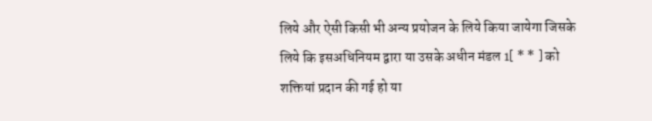लिये और ऐसी किसी भी अन्य प्रयोजन के लिये किया जायेगा जिसके लिये कि इसअधिनियम द्वारा या उसके अधीन मंडल 1[ * * ] को शक्तियां प्रदान की गई हो या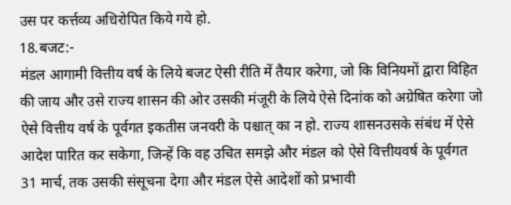उस पर कर्त्तव्य अधिरोपित किये गये हो.
18.बजट:-
मंडल आगामी वित्तीय वर्ष के लिये बजट ऐसी रीति में तैयार करेगा, जो कि विनियमों द्वारा विहित की जाय और उसे राज्य शासन की ओर उसकी मंजूरी के लिये ऐसे दिनांक को अग्रेषित करेगा जो ऐसे वित्तीय वर्ष के पूर्वगत इकतीस जनवरी के पश्चात् का न हो. राज्य शासनउसके संबंध में ऐसे आदेश पारित कर सकेगा, जिन्हें कि वह उचित समझे और मंडल को ऐसे वित्तीयवर्ष के पूर्वगत 31 मार्च, तक उसकी संसूचना देगा और मंडल ऐसे आदेशों को प्रभावी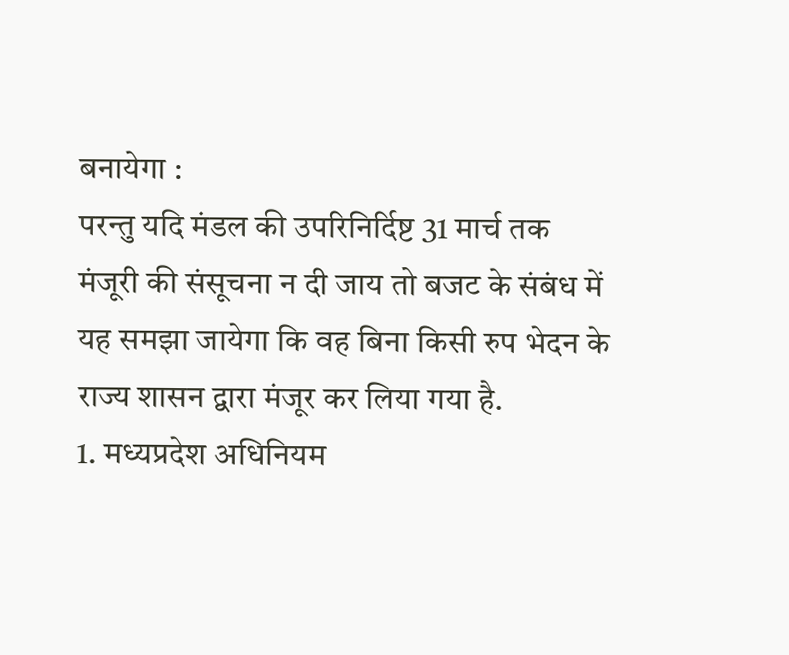बनायेगा :
परन्तु यदि मंडल की उपरिनिर्दिष्ट 31 मार्च तक मंजूरी की संसूचना न दी जाय तो बजट के संबंध में यह समझा जायेगा कि वह बिना किसी रुप भेदन के राज्य शासन द्वारा मंजूर कर लिया गया है.
1. मध्यप्रदेश अधिनियम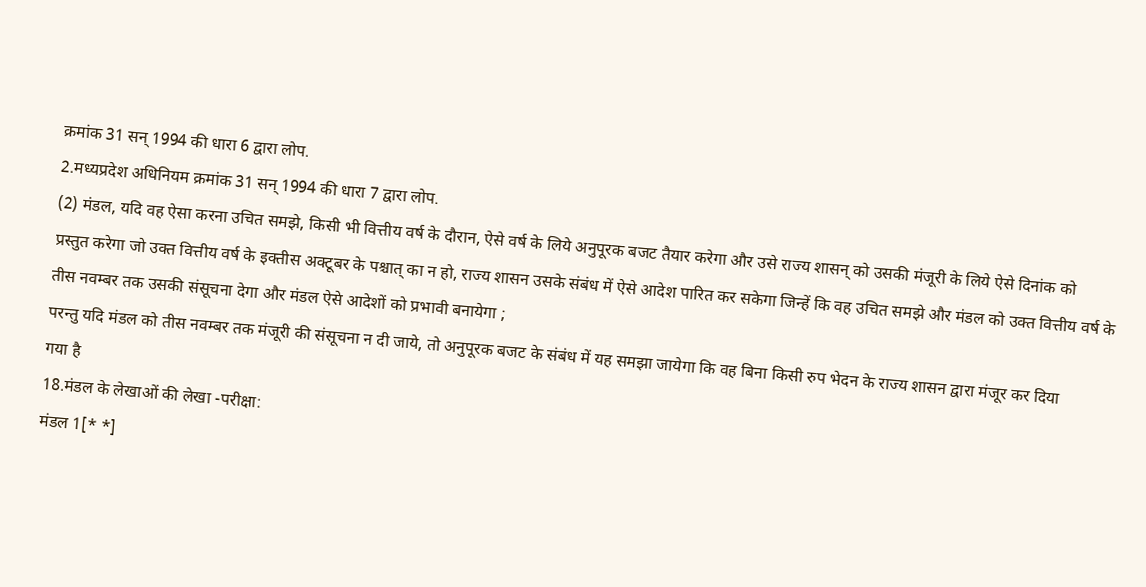क्रमांक 31 सन् 1994 की धारा 6 द्वारा लोप.
2.मध्यप्रदेश अधिनियम क्रमांक 31 सन् 1994 की धारा 7 द्वारा लोप.
(2) मंडल, यदि वह ऐसा करना उचित समझे, किसी भी वित्तीय वर्ष के दौरान, ऐसे वर्ष के लिये अनुपूरक बजट तैयार करेगा और उसे राज्य शासन् को उसकी मंजूरी के लिये ऐसे दिनांक को
प्रस्तुत करेगा जो उक्त वित्तीय वर्ष के इक्तीस अक्टूबर के पश्चात् का न हो, राज्य शासन उसके संबंध में ऐसे आदेश पारित कर सकेगा जिन्हें कि वह उचित समझे और मंडल को उक्त वित्तीय वर्ष के तीस नवम्बर तक उसकी संसूचना देगा और मंडल ऐसे आदेशों को प्रभावी बनायेगा ;
परन्तु यदि मंडल को तीस नवम्बर तक मंजूरी की संसूचना न दी जाये, तो अनुपूरक बजट के संबंध में यह समझा जायेगा कि वह बिना किसी रुप भेदन के राज्य शासन द्वारा मंजूर कर दिया
गया है
18.मंडल के लेखाओं की लेखा -परीक्षा:
मंडल 1[* *]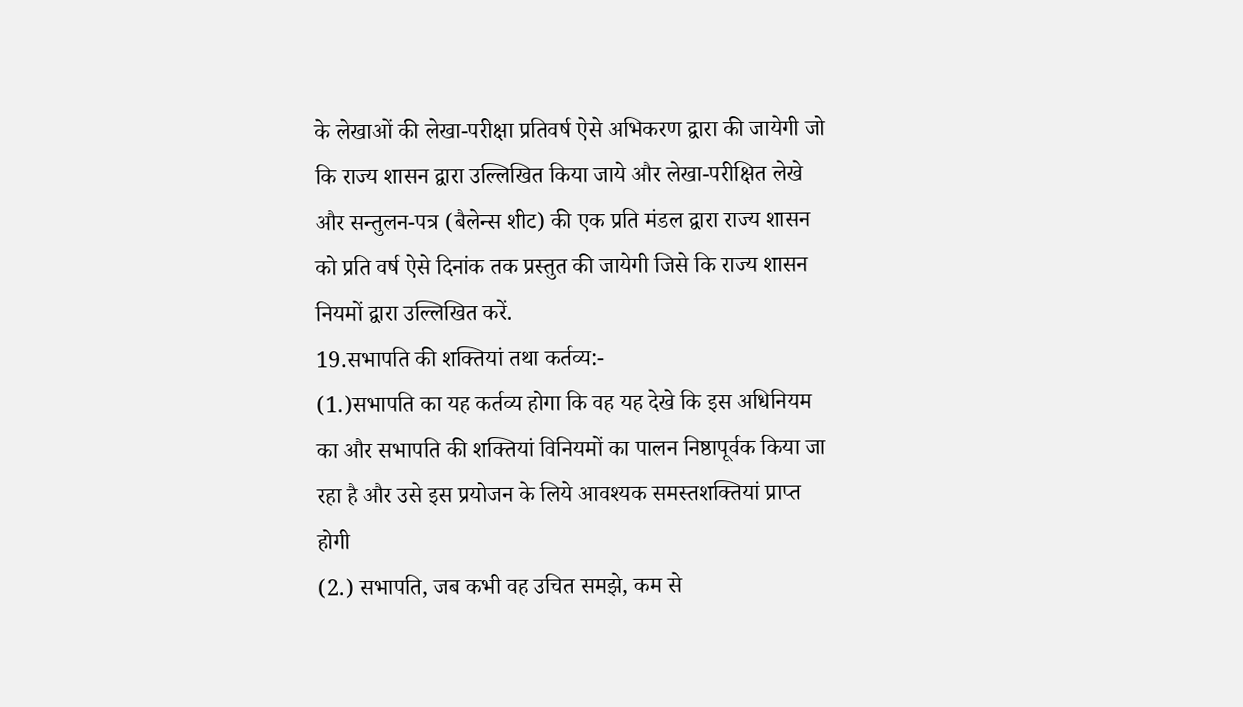के लेखाओं की लेखा-परीक्षा प्रतिवर्ष ऐसे अभिकरण द्वारा की जायेगी जो कि राज्य शासन द्वारा उल्लिखित किया जाये और लेखा-परीक्षित लेखे और सन्तुलन-पत्र (बैलेन्स शीट) की एक प्रति मंडल द्वारा राज्य शासन को प्रति वर्ष ऐसे दिनांक तक प्रस्तुत की जायेगी जिसे कि राज्य शासन नियमों द्वारा उल्लिखित करें.
19.सभापति की शक्तियां तथा कर्तव्य:-
(1.)सभापति का यह कर्तव्य होगा कि वह यह देखे कि इस अधिनियम का और सभापति की शक्तियां विनियमों का पालन निष्ठापूर्वक किया जा रहा है और उसे इस प्रयोजन के लिये आवश्यक समस्तशक्तियां प्राप्त होगी
(2.) सभापति, जब कभी वह उचित समझे, कम से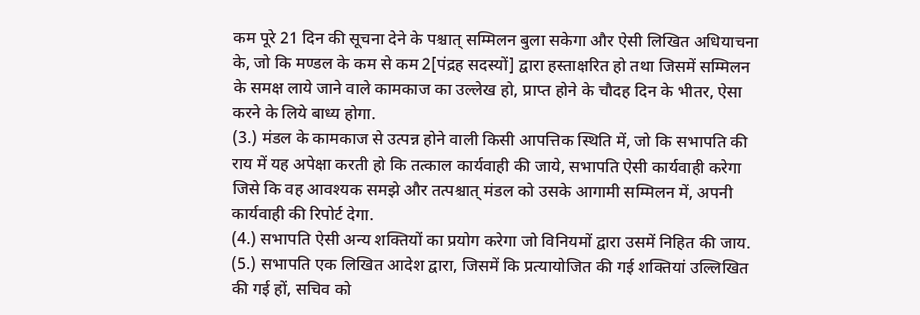कम पूरे 21 दिन की सूचना देने के पश्चात् सम्मिलन बुला सकेगा और ऐसी लिखित अधियाचना के, जो कि मण्डल के कम से कम 2[पंद्रह सदस्यों] द्वारा हस्ताक्षरित हो तथा जिसमें सम्मिलन के समक्ष लाये जाने वाले कामकाज का उल्लेख हो, प्राप्त होने के चौदह दिन के भीतर, ऐसा करने के लिये बाध्य होगा.
(3.) मंडल के कामकाज से उत्पन्न होने वाली किसी आपत्तिक स्थिति में, जो कि सभापति की राय में यह अपेक्षा करती हो कि तत्काल कार्यवाही की जाये, सभापति ऐसी कार्यवाही करेगा जिसे कि वह आवश्यक समझे और तत्पश्चात् मंडल को उसके आगामी सम्मिलन में, अपनी कार्यवाही की रिपोर्ट देगा.
(4.) सभापति ऐसी अन्य शक्तियों का प्रयोग करेगा जो विनियमों द्वारा उसमें निहित की जाय.
(5.) सभापति एक लिखित आदेश द्वारा, जिसमें कि प्रत्यायोजित की गई शक्तियां उल्लिखित की गई हों, सचिव को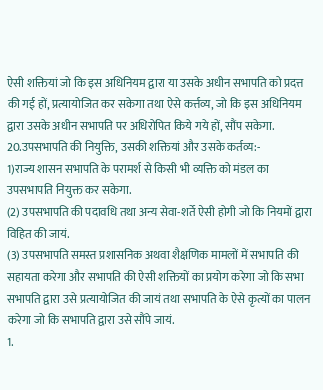ऐसी शक्तियां जो कि इस अधिनियम द्वारा या उसके अधीन सभापति को प्रदत्त की गई हों, प्रत्यायोजित कर सकेगा तथा ऐसे कर्त्तव्य, जो कि इस अधिनियम द्वारा उसके अधीन सभापति पर अधिरोपित किये गये हों, सौंप सकेगा.
20.उपसभापति की नियुक्ति, उसकी शक्तियां और उसके कर्तव्य:-
1)राज्य शासन सभापति के परामर्श से किसी भी व्यक्ति को मंडल का उपसभापति नियुक्त कर सकेगा.
(2) उपसभापति की पदावधि तथा अन्य सेवा-शर्ते ऐसी होगी जो कि नियमों द्वारा विहित की जायं.
(3) उपसभापति समस्त प्रशासनिक अथवा शैक्षणिक मामलों में सभापति की सहायता करेगा और सभापति की ऐसी शक्तियों का प्रयोग करेगा जो कि सभा सभापति द्वारा उसे प्रत्यायोजित की जायं तथा सभापति के ऐसे कृत्यों का पालन करेगा जो कि सभापति द्वारा उसे सौंपे जायं.
1.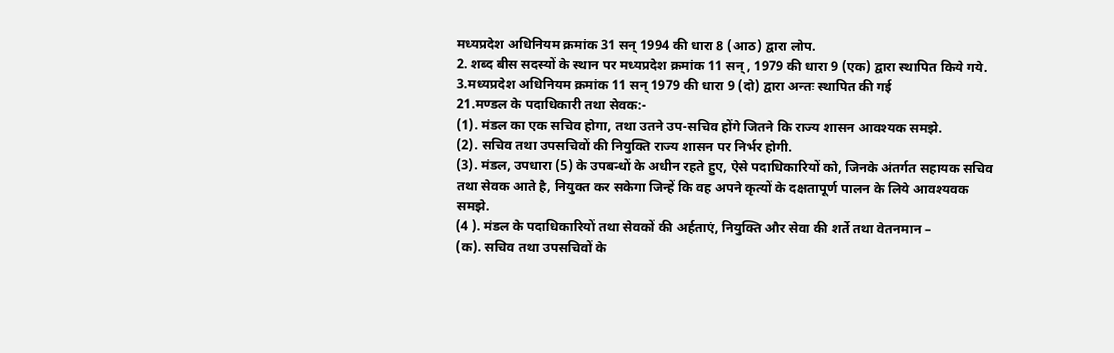मध्यप्रदेश अधिनियम क्रमांक 31 सन् 1994 की धारा 8 (आठ) द्वारा लोप.
2. शब्द बीस सदस्यों के स्थान पर मध्यप्रदेश क्रमांक 11 सन्, 1979 की धारा 9 (एक) द्वारा स्थापित किये गये.
3.मध्यप्रदेश अधिनियम क्रमांक 11 सन् 1979 की धारा 9 (दो) द्वारा अन्तः स्थापित की गई
21.मण्डल के पदाधिकारी तथा सेवक:-
(1). मंडल का एक सचिव होगा, तथा उतने उप-सचिव होंगे जितने कि राज्य शासन आवश्यक समझे.
(2). सचिव तथा उपसचिवों की नियुक्ति राज्य शासन पर निर्भर होगी.
(3). मंडल, उपधारा (5) के उपबन्धों के अधीन रहते हुए, ऐसे पदाधिकारियों को, जिनके अंतर्गत सहायक सचिव तथा सेवक आते है, नियुक्त कर सकेगा जिन्हें कि वह अपने कृत्यों के दक्षतापूर्ण पालन के लिये आवश्यवक समझे.
(4 ). मंडल के पदाधिकारियों तथा सेवकों की अर्हताएं, नियुक्ति और सेवा की शर्ते तथा वेतनमान –
(क). सचिव तथा उपसचिवों के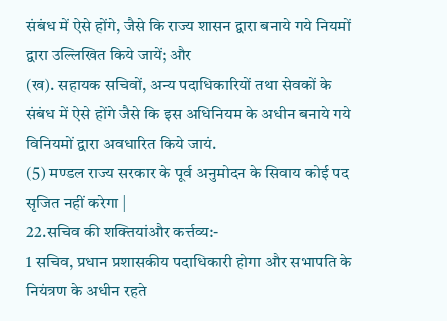संबंध में ऐसे होंगे, जैसे कि राज्य शासन द्वारा बनाये गये नियमों द्वारा उल्लिखित किये जायें; और
(ख). सहायक सचिवों, अन्य पदाधिकारियों तथा सेवकों के संबंध में ऐसे होंगे जैसे कि इस अधिनियम के अधीन बनाये गये विनियमों द्वारा अवधारित किये जायं.
(5) मण्डल राज्य सरकार के पूर्व अनुमोदन के सिवाय कोई पद सृजित नहीं करेगा |
22.सचिव की शक्तियांऔर कर्त्तव्य:-
1 सचिव, प्रधान प्रशासकीय पदाधिकारी होगा और सभापति के नियंत्रण के अधीन रहते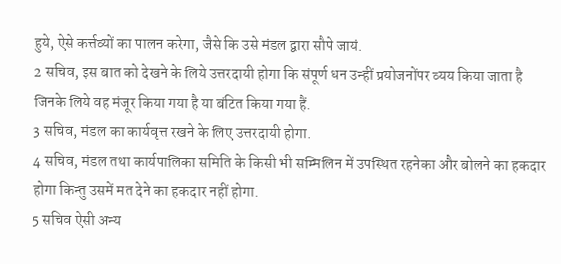हुये, ऐसे कर्त्तव्यों का पालन करेगा, जैसे कि उसे मंडल द्वारा सौपे जायं.
2 सचिव, इस बात को देखने के लिये उत्तरदायी होगा कि संपूर्ण धन उन्हीं प्रयोजनोंपर व्यय किया जाता है जिनके लिये वह मंजूर किया गया है या बंटित किया गया हैं.
3 सचिव, मंडल का कार्यवृत्त रखने के लिए उत्तरदायी होगा.
4 सचिव, मंडल तथा कार्यपालिका समिति के किसी भी सम्मिलिन में उपस्थित रहनेका और बोलने का हकदार होगा किन्तु उसमें मत देने का हकदार नहीं होगा.
5 सचिव ऐसी अन्य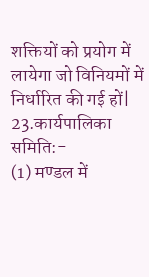शक्तियों को प्रयोग में लायेगा जो विनियमों में निर्धारित की गई हों|
23.कार्यपालिका समिति:-
(1) मण्डल में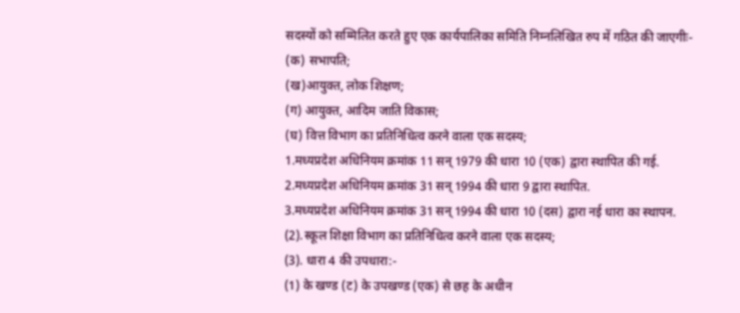सदस्यों को सम्मिलित करते हुए एक कार्यपालिका समिति निम्नलिखित रुप में गठित की जाएगीः-
(क) सभापति;
(ख)आयुक्त, लोक शिक्षण;
(ग) आयुक्त, आदिम जाति विकास;
(घ) वित्त विभाग का प्रतिनिधित्व करने वाला एक सदस्य;
1.मध्यप्रदेश अधिनियम क्रमांक 11 सन् 1979 की धारा 10 (एक) द्वारा स्थापित की गई.
2.मध्यप्रदेश अधिनियम क्रमांक 31 सन् 1994 की धारा 9 द्वारा स्थापित.
3.मध्यप्रदेश अधिनियम क्रमांक 31 सन् 1994 की धारा 10 (दस) द्वारा नई धारा का स्थापन.
(2).स्कूल शिक्षा विभाग का प्रतिनिधित्व करने वाला एक सदस्य;
(3). धारा 4 की उपधारा:-
(1) के खण्ड (ट) के उपखण्ड (एक) से छह के अधीन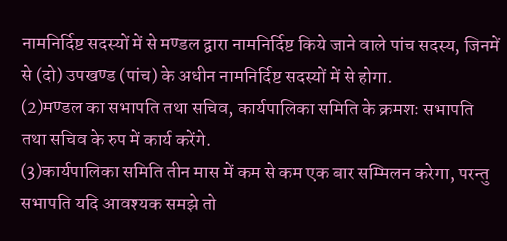नामनिर्दिष्ट सदस्यों में से मण्डल द्वारा नामनिर्दिष्ट किये जाने वाले पांच सदस्य, जिनमें से (दो) उपखण्ड (पांच) के अधीन नामनिर्दिष्ट सदस्यों में से होगा.
(2)मण्डल का सभापति तथा सचिव, कार्यपालिका समिति के क्रमशः सभापति तथा सचिव के रुप में कार्य करेंगे.
(3)कार्यपालिका समिति तीन मास में कम से कम एक बार सम्मिलन करेगा, परन्तु सभापति यदि आवश्यक समझे तो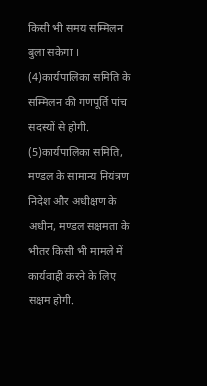किसी भी समय सम्मिलन बुला सकेगा ।
(4)कार्यपालिका समिति के सम्मिलन की गणपूर्ति पांच सदस्यों से होगी.
(5)कार्यपालिका समिति, मण्डल के सामान्य नियंत्रण निदेश और अधीक्षण के अधीन, मण्डल सक्षमता के भीतर किसी भी मामले में कार्यवाही करने के लिए सक्षम होगी.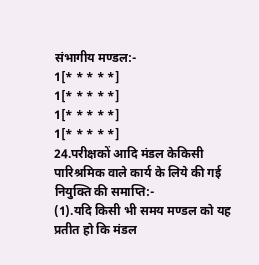संभागीय मण्डल:-
1[* * * * *]
1[* * * * *]
1[* * * * *]
1[* * * * *]
24.परीक्षकों आदि मंडल केकिसी पारिश्रमिक वाले कार्य के लिये की गई नियुक्ति की समाप्ति:-
(1).यदि किसी भी समय मण्डल को यह प्रतीत हो कि मंडल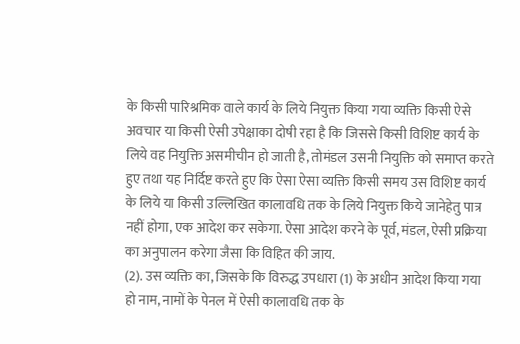के किसी पारिश्रमिक वाले कार्य के लिये नियुक्त किया गया व्यक्ति किसी ऐसे अवचार या किसी ऐसी उपेक्षाका दोषी रहा है कि जिससे किसी विशिष्ट कार्य के लिये वह नियुक्ति असमीचीन हो जाती है, तोमंडल उसनी नियुक्ति को समाप्त करते हुए तथा यह निर्दिष्ट करते हुए कि ऐसा ऐसा व्यक्ति किसी समय उस विशिष्ट कार्य के लिये या किसी उल्लिखित कालावधि तक के लिये नियुक्त किये जानेहेतु पात्र नहीं होगा, एक आदेश कर सकेगा. ऐसा आदेश करने के पूर्व, मंडल, ऐसी प्रक्रिया का अनुपालन करेगा जैसा कि विहित की जाय.
(2). उस व्यक्ति का, जिसके कि विरुद्ध उपधारा (1) के अधीन आदेश किया गया हो नाम, नामों के पेनल में ऐसी कालावधि तक के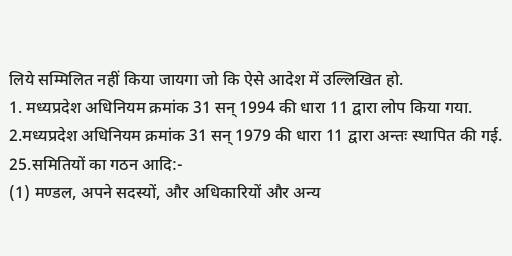लिये सम्मिलित नहीं किया जायगा जो कि ऐसे आदेश में उल्लिखित हो.
1. मध्यप्रदेश अधिनियम क्रमांक 31 सन् 1994 की धारा 11 द्वारा लोप किया गया.
2.मध्यप्रदेश अधिनियम क्रमांक 31 सन् 1979 की धारा 11 द्वारा अन्तः स्थापित की गई.
25.समितियों का गठन आदि:-
(1) मण्डल, अपने सदस्यों, और अधिकारियों और अन्य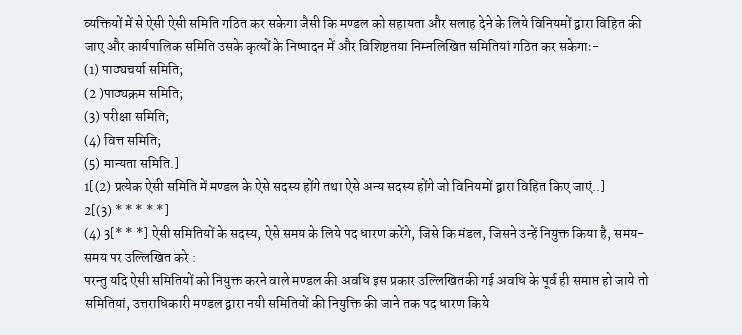व्यक्तियों में से ऐसी ऐसी समिति गठित कर सकेगा जैसी कि मण्डल को सहायता और सलाह देने के लिये विनियमों द्वारा विहित की जाए और कार्यपालिक समिति उसके कृत्यों के निष्पादन में और विशिष्टतया निम्नलिखित समितियां गठित कर सकेगाः-
(1) पाठ्यचर्या समिति;
(2 )पाठ्यक्रम समिति;
(3) परीक्षा समिति;
(4) वित्त समिति;
(5) मान्यता समिति.]
1[(2) प्रत्येक ऐसी समिति में मण्डल के ऐसे सदस्य होंगे तथा ऐसे अन्य सदस्य होंगे जो विनियमों द्वारा विहित किए जाएं..]
2[(3) * * * * *]
(4) 3[* * *] ऐसी समितियों के सदस्य, ऐसे समय के लिये पद धारण करेंगे, जिसे कि मंडल, जिसने उन्हें नियुक्त किया है, समय-समय पर उल्लिखित करे :
परन्तु यदि ऐसी समितियों को नियुक्त करने वाले मण्डल की अवधि इस प्रकार उल्लिखितकी गई अवधि के पूर्व ही समाप्त हो जाये तो समितियां, उत्तराधिकारी मण्डल द्वारा नयी समितियों की नियुक्ति की जाने तक पद धारण किये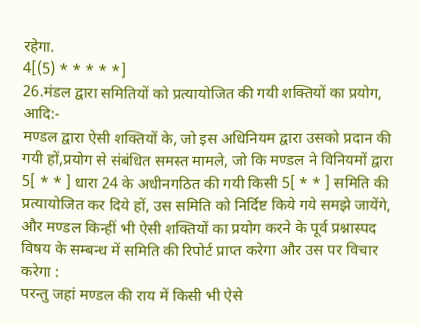रहेगा.
4[(5) * * * * *]
26.मंडल द्वारा समितियों को प्रत्यायोजित की गयी शक्तियों का प्रयोग, आदि:-
मण्डल द्वारा ऐसी शक्तियों के, जो इस अधिनियम द्वारा उसको प्रदान की गयी हों,प्रयोग से संबंधित समस्त मामले, जो कि मण्डल ने विनियमों द्वारा 5[ * * ] धारा 24 के अधीनगठित की गयी किसी 5[ * * ] समिति की प्रत्यायोजित कर दिये हों, उस समिति को निर्दिष्ट किये गये समझे जायेंगे, और मण्डल किन्हीं भी ऐसी शक्तियों का प्रयोग करने के पूर्व प्रश्नास्पद विषय के सम्बन्ध में समिति की रिपोर्ट प्राप्त करेगा और उस पर विचार करेगा :
परन्तु जहां मण्डल की राय में किसी भी ऐसे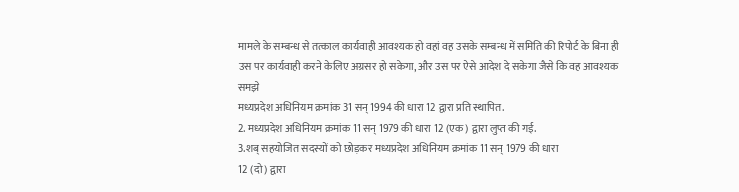मामले के सम्बन्ध से तत्काल कार्यवाही आवश्यक हो वहां वह उसके सम्बन्ध में समिति की रिपोर्ट के बिना ही उस पर कार्यवाही करने केलिए अग्रसर हो सकेगा, और उस पर ऐसे आदेश दे सकेगा जैसे कि वह आवश्यक समझे
मध्यप्रदेश अधिनियम क्रमांक 31 सन् 1994 की धारा 12 द्वारा प्रति स्थापित.
2. मध्यप्रदेश अधिनियम क्रमांक 11 सन् 1979 की धारा 12 (एक) द्वारा लुप्त की गई.
3.शब् सहयोजित सदस्यों को छोड़कर मध्यप्रदेश अधिनियम क्रमांक 11 सन् 1979 की धारा
12 (दो) द्वारा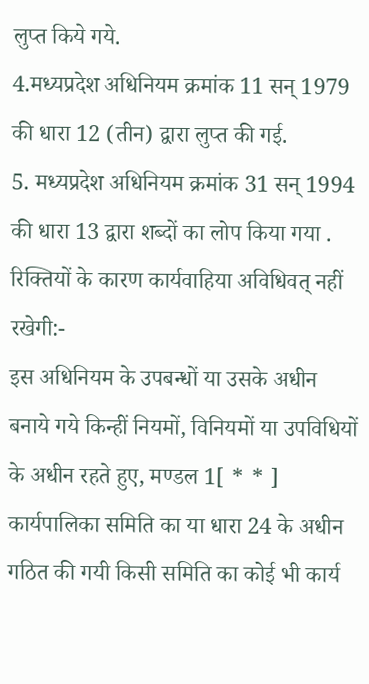लुप्त किये गये.
4.मध्यप्रदेश अधिनियम क्रमांक 11 सन् 1979 की धारा 12 (तीन) द्वारा लुप्त की गई.
5. मध्यप्रदेश अधिनियम क्रमांक 31 सन् 1994 की धारा 13 द्वारा शब्दों का लोप किया गया .
रिक्तियों के कारण कार्यवाहिया अविधिवत् नहीं रखेगी:-
इस अधिनियम के उपबन्धों या उसके अधीन बनाये गये किन्हीं नियमों, विनियमों या उपविधियों के अधीन रहते हुए, मण्डल 1[ * * ] कार्यपालिका समिति का या धारा 24 के अधीन गठित की गयी किसी समिति का कोई भी कार्य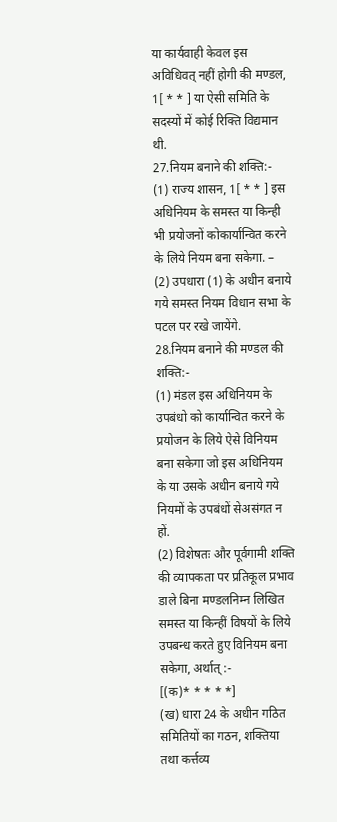या कार्यवाही केवल इस अविधिवत् नहीं होगी की मण्डल, 1[ * * ] या ऐसी समिति के सदस्यों में कोई रिक्ति विद्यमान थी.
27.नियम बनाने की शक्ति:-
(1) राज्य शासन, 1[ * * ] इस अधिनियम के समस्त या किन्ही भी प्रयोजनों कोकार्यान्वित करने के लिये नियम बना सकेगा. –
(2) उपधारा (1) के अधीन बनाये गये समस्त नियम विधान सभा के पटल पर रखे जायेंगे.
28.नियम बनाने की मण्डल की शक्ति:-
(1) मंडल इस अधिनियम के उपबंधो को कार्यान्वित करने के प्रयोजन के लिये ऐसे विनियम बना सकेगा जो इस अधिनियम के या उसके अधीन बनाये गये नियमों के उपबंधों सेअसंगत न हों.
(2) विशेषतः और पूर्वगामी शक्ति की व्यापकता पर प्रतिकूल प्रभाव डाले बिना मण्डलनिम्न लिखित समस्त या किन्हीं विषयों के लिये उपबन्ध करते हुए विनियम बना सकेगा, अर्थात् :-
[(क)* * * * *]
(ख) धारा 24 के अधीन गठित समितियों का गठन, शक्तिया तथा कर्त्तव्य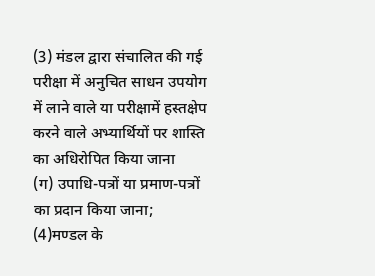(3) मंडल द्वारा संचालित की गई परीक्षा में अनुचित साधन उपयोग में लाने वाले या परीक्षामें हस्तक्षेप करने वाले अभ्यार्थियों पर शास्ति का अधिरोपित किया जाना
(ग) उपाधि-पत्रों या प्रमाण-पत्रों का प्रदान किया जाना;
(4)मण्डल के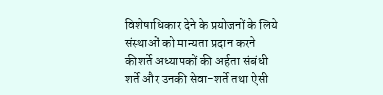विशेषाधिकार देने के प्रयोजनों के लिये संस्थाओं को मान्यता प्रदान करने कीशर्ते अध्यापकों की अर्हता संबंधी शर्ते और उनकी सेवा-शर्ते तथा ऐसी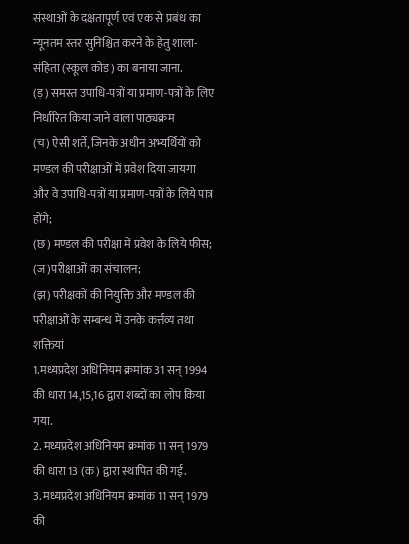संस्थाओं के दक्षतापूर्ण एवं एक से प्रबंध का न्यूनतम स्तर सुनिश्चित करने के हेतु शाला-संहिता (स्कूल कोड) का बनाया जाना.
(ड़) समस्त उपाधि-पत्रों या प्रमाण-पत्रों के लिए निर्धारित किया जाने वाला पाठ्यक्रम
(च) ऐसी शर्ते, जिनके अधीन अभ्यर्थियों को मण्डल की परीक्षाओं में प्रवेश दिया जायगा
और वे उपाधि-पत्रों या प्रमाण-पत्रों के लिये पात्र होंगे;
(छ) मण्डल की परीक्षा में प्रवेश के लिये फीस;
(ज)परीक्षाओं का संचालन;
(झ) परीक्षकों की नियुक्ति और मण्डल की परीक्षाओं के सम्बन्ध में उनके कर्त्तव्य तथा शक्तियां
1.मध्यप्रदेश अधिनियम क्रमांक 31 सन् 1994 की धारा 14,15,16 द्वारा शब्दों का लोप किया गया.
2. मध्यप्रदेश अधिनियम क्रमांक 11 सन् 1979 की धारा 13 (क) द्वारा स्थापित की गई.
3. मध्यप्रदेश अधिनियम क्रमांक 11 सन् 1979 की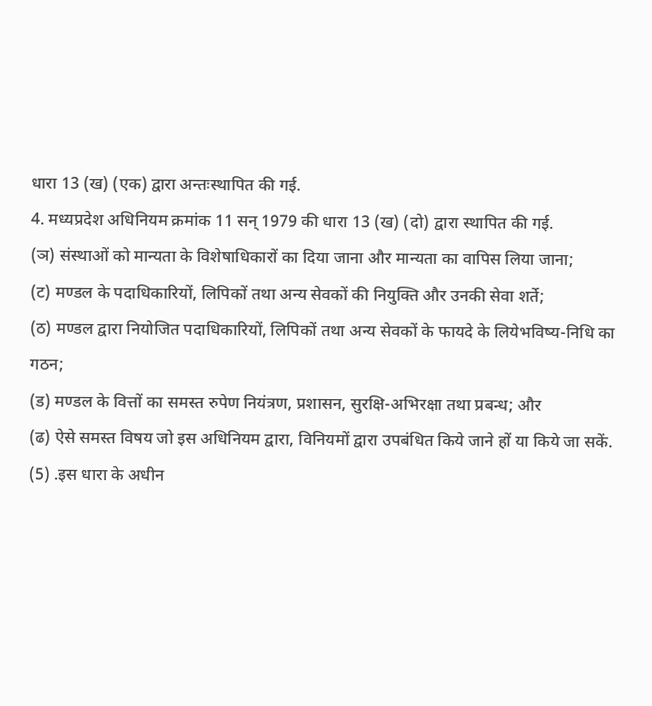धारा 13 (ख) (एक) द्वारा अन्तःस्थापित की गई.
4. मध्यप्रदेश अधिनियम क्रमांक 11 सन् 1979 की धारा 13 (ख) (दो) द्वारा स्थापित की गई.
(ञ) संस्थाओं को मान्यता के विशेषाधिकारों का दिया जाना और मान्यता का वापिस लिया जाना;
(ट) मण्डल के पदाधिकारियों, लिपिकों तथा अन्य सेवकों की नियुक्ति और उनकी सेवा शर्ते;
(ठ) मण्डल द्वारा नियोजित पदाधिकारियों, लिपिकों तथा अन्य सेवकों के फायदे के लियेभविष्य-निधि का गठन;
(ड) मण्डल के वित्तों का समस्त रुपेण नियंत्रण, प्रशासन, सुरक्षि-अभिरक्षा तथा प्रबन्ध; और
(ढ) ऐसे समस्त विषय जो इस अधिनियम द्वारा, विनियमों द्वारा उपबंधित किये जाने हों या किये जा सकें.
(5) .इस धारा के अधीन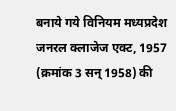बनाये गये विनियम मध्यप्रदेश जनरल क्लाजेज एक्ट, 1957 (क्रमांक 3 सन् 1958) की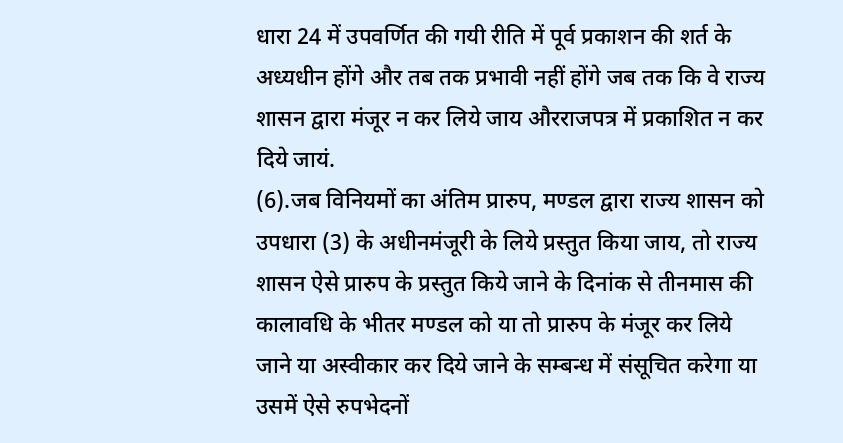धारा 24 में उपवर्णित की गयी रीति में पूर्व प्रकाशन की शर्त के अध्यधीन होंगे और तब तक प्रभावी नहीं होंगे जब तक कि वे राज्य शासन द्वारा मंजूर न कर लिये जाय औरराजपत्र में प्रकाशित न कर दिये जायं.
(6).जब विनियमों का अंतिम प्रारुप, मण्डल द्वारा राज्य शासन को उपधारा (3) के अधीनमंजूरी के लिये प्रस्तुत किया जाय, तो राज्य शासन ऐसे प्रारुप के प्रस्तुत किये जाने के दिनांक से तीनमास की कालावधि के भीतर मण्डल को या तो प्रारुप के मंजूर कर लिये जाने या अस्वीकार कर दिये जाने के सम्बन्ध में संसूचित करेगा या उसमें ऐसे रुपभेदनों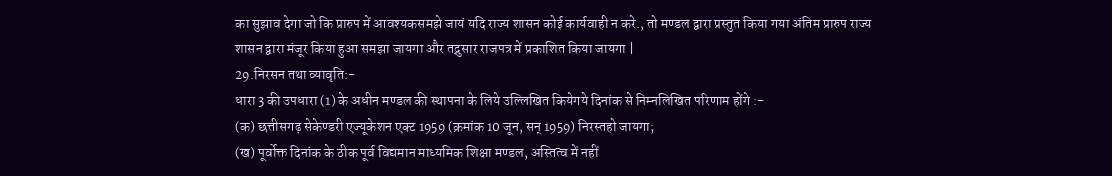का सुझाव देगा जो कि प्रारुप में आवश्यकसमझे जायं यदि राज्य शासन कोई कार्यवाही न करे., तो मण्डल द्वारा प्रस्तुत किया गया अंतिम प्रारुप राज्य शासन द्वारा मंजूर किया हुआ समझा जायगा और तद्नुसार राजपत्र में प्रकाशित किया जायगा |
29.निरसन तथा व्यावृति:-
धारा 3 की उपधारा (1) के अधीन मण्डल की स्थापना के लिये उल्लिखित कियेगये दिनांक से निम्नलिखित परिणाम होंगे :-
(क) छत्तीसगढ़ सेकेण्डरी एज्यूकेशन एक्ट 1959 (क्रमांक 10 जून, सन् 1959) निरस्तहो जायगा;
(ख) पूर्वोक्त दिनांक के ठीक पूर्व विद्यमान माध्यमिक शिक्षा मण्डल, अस्तित्व में नहीं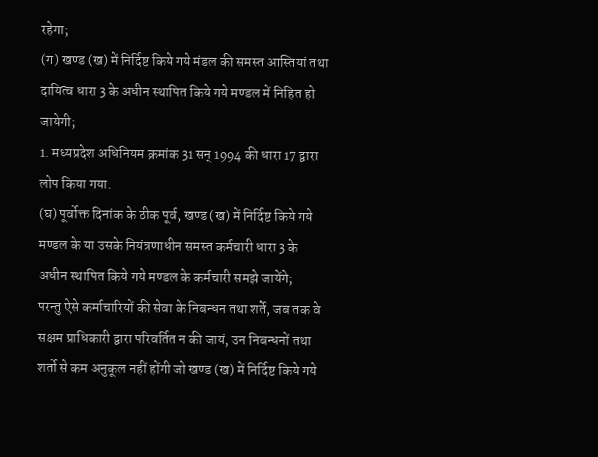रहेगा;
(ग) खण्ड (ख) में निर्दिष्ट किये गये मंडल की समस्त आस्तियां तथा दायित्व धारा 3 के अधीन स्थापित किये गये मण्डल में निहित हो जायेगी;
1. मध्यप्रदेश अधिनियम क्रमांक 31 सन् 1994 की धारा 17 द्वारा लोप किया गया.
(घ) पूर्वोक्त दिनांक के ठीक पूर्व, खण्ड (ख) में निर्दिष्ट किये गये मण्डल के या उसके नियंत्रणाधीन समस्त कर्मचारी धारा 3 के अधीन स्थापित किये गये मण्डल के कर्मचारी समझे जायेंगे;
परन्तु ऐसे कर्माचारियों की सेवा के निबन्धन तथा शर्ते, जब तक वे सक्षम प्राधिकारी द्वारा परिवर्तित न की जायं, उन निबन्धनों तथा शर्तो से कम अनुकूल नहीं होंगी जो खण्ड (ख) में निर्दिष्ट किये गये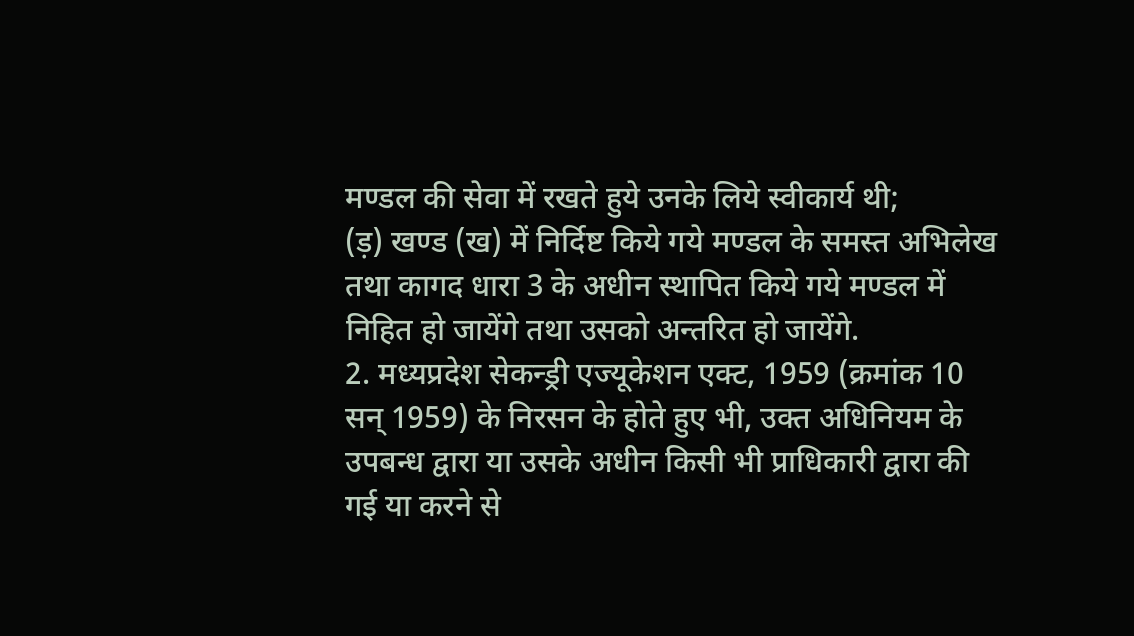मण्डल की सेवा में रखते हुये उनके लिये स्वीकार्य थी;
(ड़) खण्ड (ख) में निर्दिष्ट किये गये मण्डल के समस्त अभिलेख तथा कागद धारा 3 के अधीन स्थापित किये गये मण्डल में निहित हो जायेंगे तथा उसको अन्तरित हो जायेंगे.
2. मध्यप्रदेश सेकन्ड्री एज्यूकेशन एक्ट, 1959 (क्रमांक 10 सन् 1959) के निरसन के होते हुए भी, उक्त अधिनियम के उपबन्ध द्वारा या उसके अधीन किसी भी प्राधिकारी द्वारा की गई या करने से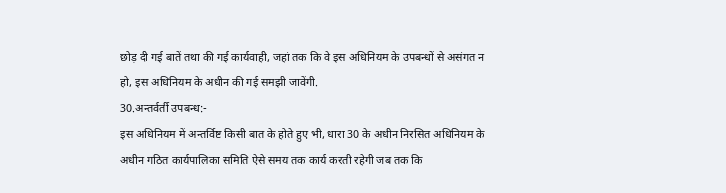छोड़ दी गई बातें तथा की गई कार्यवाही, जहां तक कि वे इस अधिनियम के उपबन्धों से असंगत न हो, इस अधिनियम के अधीन की गई समझी जावेंगी.
30.अन्तर्वर्ती उपबन्ध:-
इस अधिनियम में अन्तर्विष्ट किसी बात के होते हुए भी, धारा 30 के अधीन निरसित अधिनियम के अधीन गठित कार्यपालिका समिति ऐसे समय तक कार्य करती रहेगी जब तक कि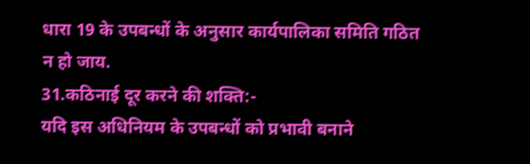धारा 19 के उपबन्धों के अनुसार कार्यपालिका समिति गठित न हो जाय.
31.कठिनाई दूर करने की शक्ति:-
यदि इस अधिनियम के उपबन्धों को प्रभावी बनाने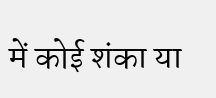में कोई शंका या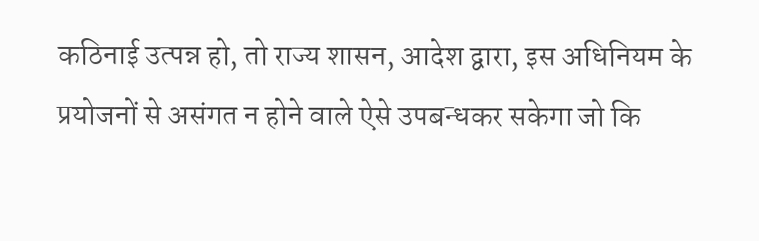कठिनाई उत्पन्न हो, तो राज्य शासन, आदेश द्वारा, इस अधिनियम के प्रयोजनों से असंगत न होने वाले ऐसे उपबन्धकर सकेगा जो कि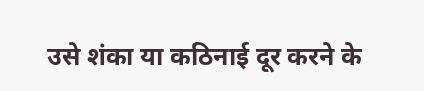उसे शंका या कठिनाई दूर करने के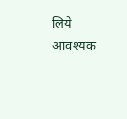लिये आवश्यक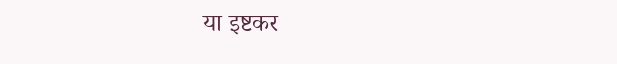या इष्टकर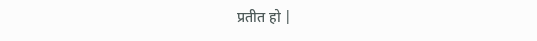प्रतीत हो |